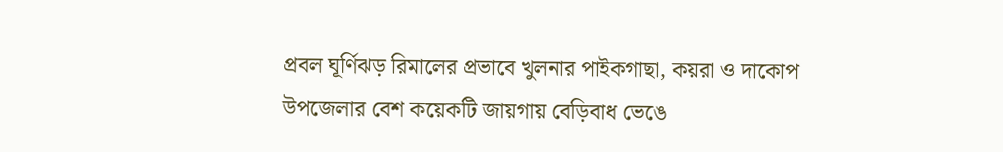প্রবল ঘূর্ণিঝড় রিমালের প্রভাবে খুলনার পাইকগাছা, কয়রা ও দাকোপ উপজেলার বেশ কয়েকটি জায়গায় বেড়িবাধ ভেঙে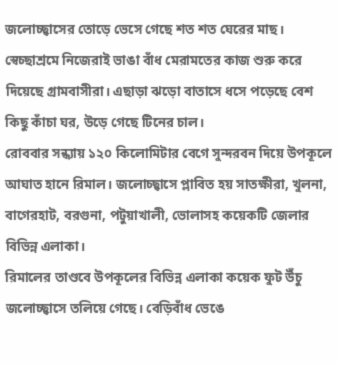জলোচ্ছ্বাসের তোড়ে ভেসে গেছে শত শত ঘেরের মাছ।
স্বেচ্ছাশ্রমে নিজেরাই ভাঙা বাঁধ মেরামতের কাজ শুরু করে দিয়েছে গ্রামবাসীরা। এছাড়া ঝড়ো বাতাসে ধসে পড়েছে বেশ কিছু কাঁচা ঘর, উড়ে গেছে টিনের চাল।
রোববার সন্ধ্যায় ১২০ কিলোমিটার বেগে সুন্দরবন দিয়ে উপকূলে আঘাত হানে রিমাল। জলোচ্ছ্বাসে প্লাবিত হয় সাতক্ষীরা, খুলনা, বাগেরহাট, বরগুনা, পটুয়াখালী, ভোলাসহ কয়েকটি জেলার বিভিন্ন এলাকা।
রিমালের তাণ্ডবে উপকূলের বিভিন্ন এলাকা কয়েক ফুট উঁচু জলোচ্ছ্বাসে তলিয়ে গেছে। বেড়িবাঁধ ভেঙে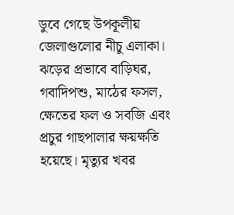ডুবে গেছে উপকূলীয় জেলাগুলোর নীচু এলাকা।
ঝড়ের প্রভাবে বাড়িঘর, গবাদিপশু, মাঠের ফসল, ক্ষেতের ফল ও সবজি এবং প্রচুর গাছপালার ক্ষয়ক্ষতি হয়েছে। মৃত্যুর খবর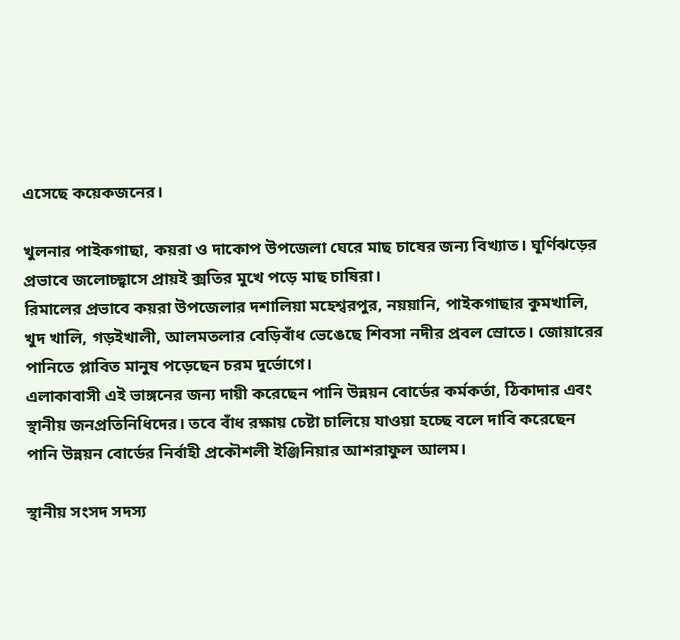এসেছে কয়েকজনের।

খুলনার পাইকগাছা, কয়রা ও দাকোপ উপজেলা ঘেরে মাছ চাষের জন্য বিখ্যাত। ঘূর্ণিঝড়ের প্রভাবে জলোচ্ছ্বাসে প্রায়ই ক্সতির মুখে পড়ে মাছ চাষিরা।
রিমালের প্রভাবে কয়রা উপজেলার দশালিয়া মহেশ্বরপুর, নয়য়ানি, পাইকগাছার কুমখালি, খুদ খালি, গড়ইখালী, আলমতলার বেড়িবাঁধ ভেঙেছে শিবসা নদীর প্রবল স্রোতে। জোয়ারের পানিতে প্লাবিত মানুষ পড়েছেন চরম দুর্ভোগে।
এলাকাবাসী এই ভাঙ্গনের জন্য দায়ী করেছেন পানি উন্নয়ন বোর্ডের কর্মকর্তা, ঠিকাদার এবং স্থানীয় জনপ্রতিনিধিদের। তবে বাঁধ রক্ষায় চেষ্টা চালিয়ে যাওয়া হচ্ছে বলে দাবি করেছেন পানি উন্নয়ন বোর্ডের নির্বাহী প্রকৌশলী ইঞ্জিনিয়ার আশরাফুল আলম।

স্থানীয় সংসদ সদস্য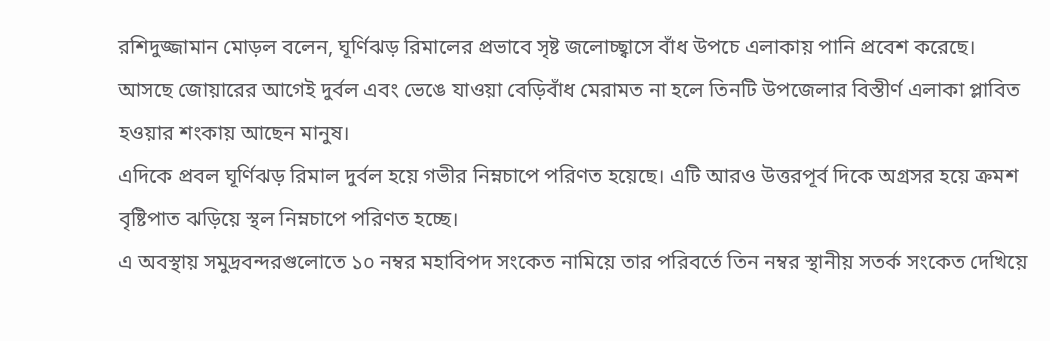রশিদুজ্জামান মোড়ল বলেন, ঘূর্ণিঝড় রিমালের প্রভাবে সৃষ্ট জলোচ্ছ্বাসে বাঁধ উপচে এলাকায় পানি প্রবেশ করেছে।
আসছে জোয়ারের আগেই দুর্বল এবং ভেঙে যাওয়া বেড়িবাঁধ মেরামত না হলে তিনটি উপজেলার বিস্তীর্ণ এলাকা প্লাবিত হওয়ার শংকায় আছেন মানুষ।
এদিকে প্রবল ঘূর্ণিঝড় রিমাল দুর্বল হয়ে গভীর নিম্নচাপে পরিণত হয়েছে। এটি আরও উত্তরপূর্ব দিকে অগ্রসর হয়ে ক্রমশ বৃষ্টিপাত ঝড়িয়ে স্থল নিম্নচাপে পরিণত হচ্ছে।
এ অবস্থায় সমুদ্রবন্দরগুলোতে ১০ নম্বর মহাবিপদ সংকেত নামিয়ে তার পরিবর্তে তিন নম্বর স্থানীয় সতর্ক সংকেত দেখিয়ে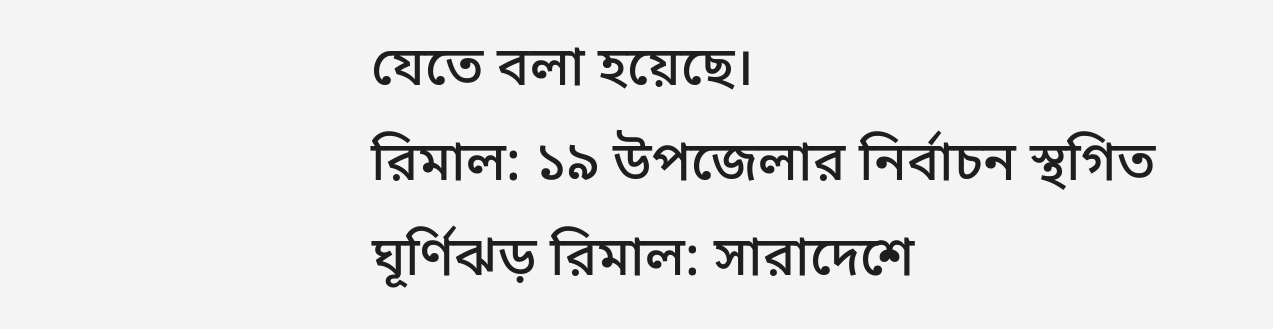যেতে বলা হয়েছে।
রিমাল: ১৯ উপজেলার নির্বাচন স্থগিত
ঘূর্ণিঝড় রিমাল: সারাদেশে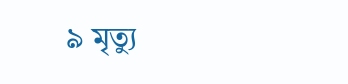৯ মৃত্যু